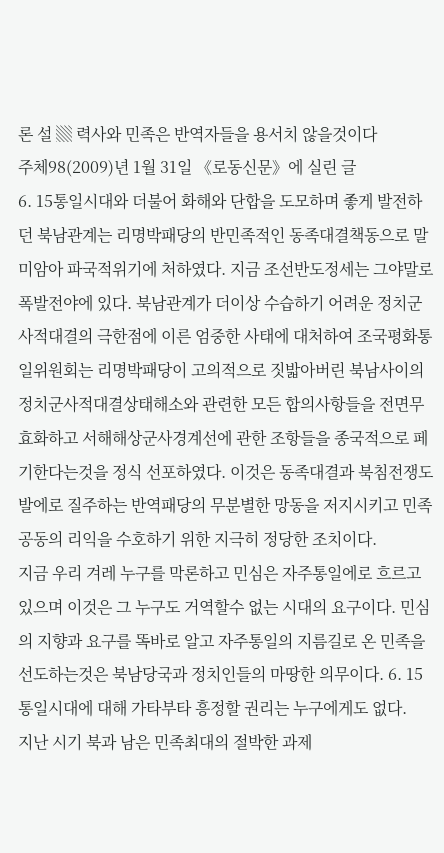론 설 ▒ 력사와 민족은 반역자들을 용서치 않을것이다
주체98(2009)년 1월 31일 《로동신문》에 실린 글
6. 15통일시대와 더불어 화해와 단합을 도모하며 좋게 발전하던 북남관계는 리명박패당의 반민족적인 동족대결책동으로 말미암아 파국적위기에 처하였다. 지금 조선반도정세는 그야말로 폭발전야에 있다. 북남관계가 더이상 수습하기 어려운 정치군사적대결의 극한점에 이른 엄중한 사태에 대처하여 조국평화통일위원회는 리명박패당이 고의적으로 짓밟아버린 북남사이의 정치군사적대결상태해소와 관련한 모든 합의사항들을 전면무효화하고 서해해상군사경계선에 관한 조항들을 종국적으로 페기한다는것을 정식 선포하였다. 이것은 동족대결과 북침전쟁도발에로 질주하는 반역패당의 무분별한 망동을 저지시키고 민족공동의 리익을 수호하기 위한 지극히 정당한 조치이다.
지금 우리 겨레 누구를 막론하고 민심은 자주통일에로 흐르고있으며 이것은 그 누구도 거역할수 없는 시대의 요구이다. 민심의 지향과 요구를 똑바로 알고 자주통일의 지름길로 온 민족을 선도하는것은 북남당국과 정치인들의 마땅한 의무이다. 6. 15통일시대에 대해 가타부타 흥정할 권리는 누구에게도 없다.
지난 시기 북과 남은 민족최대의 절박한 과제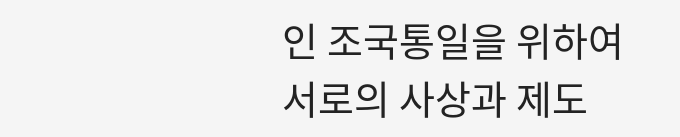인 조국통일을 위하여 서로의 사상과 제도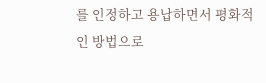를 인정하고 용납하면서 평화적인 방법으로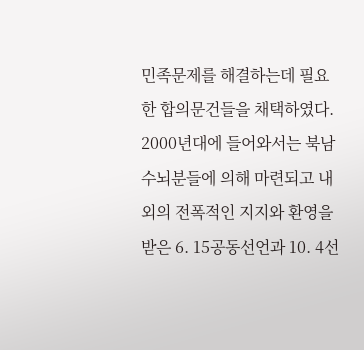민족문제를 해결하는데 필요한 합의문건들을 채택하였다. 2000년대에 들어와서는 북남수뇌분들에 의해 마련되고 내외의 전폭적인 지지와 환영을 받은 6. 15공동선언과 10. 4선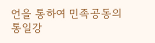언을 통하여 민족공동의 통일강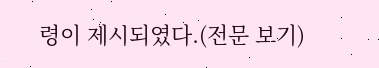령이 제시되였다.(전문 보기)